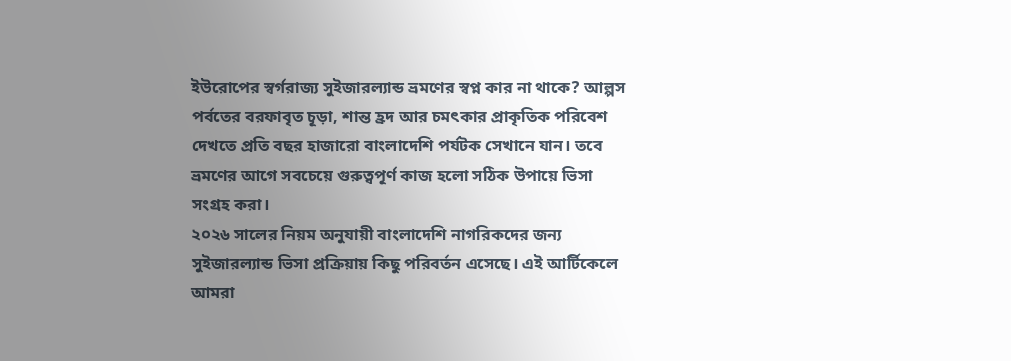ইউরোপের স্বর্গরাজ্য সুইজারল্যান্ড ভ্রমণের স্বপ্ন কার না থাকে? আল্পস পর্বতের বরফাবৃত চূড়া, শান্ত হ্রদ আর চমৎকার প্রাকৃতিক পরিবেশ দেখতে প্রতি বছর হাজারো বাংলাদেশি পর্যটক সেখানে যান। তবে ভ্রমণের আগে সবচেয়ে গুরুত্বপূর্ণ কাজ হলো সঠিক উপায়ে ভিসা সংগ্রহ করা।
২০২৬ সালের নিয়ম অনুযায়ী বাংলাদেশি নাগরিকদের জন্য সুইজারল্যান্ড ভিসা প্রক্রিয়ায় কিছু পরিবর্তন এসেছে। এই আর্টিকেলে আমরা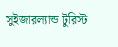সুইজারল্যান্ড টুরিস্ট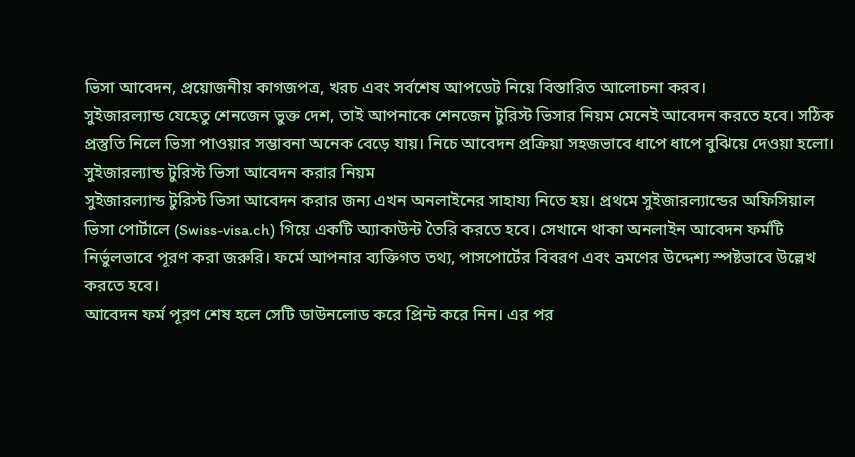ভিসা আবেদন, প্রয়োজনীয় কাগজপত্র, খরচ এবং সর্বশেষ আপডেট নিয়ে বিস্তারিত আলোচনা করব।
সুইজারল্যান্ড যেহেতু শেনজেন ভুক্ত দেশ, তাই আপনাকে শেনজেন টুরিস্ট ভিসার নিয়ম মেনেই আবেদন করতে হবে। সঠিক প্রস্তুতি নিলে ভিসা পাওয়ার সম্ভাবনা অনেক বেড়ে যায়। নিচে আবেদন প্রক্রিয়া সহজভাবে ধাপে ধাপে বুঝিয়ে দেওয়া হলো।
সুইজারল্যান্ড টুরিস্ট ভিসা আবেদন করার নিয়ম
সুইজারল্যান্ড টুরিস্ট ভিসা আবেদন করার জন্য এখন অনলাইনের সাহায্য নিতে হয়। প্রথমে সুইজারল্যান্ডের অফিসিয়াল ভিসা পোর্টালে (Swiss-visa.ch) গিয়ে একটি অ্যাকাউন্ট তৈরি করতে হবে। সেখানে থাকা অনলাইন আবেদন ফর্মটি নির্ভুলভাবে পূরণ করা জরুরি। ফর্মে আপনার ব্যক্তিগত তথ্য, পাসপোর্টের বিবরণ এবং ভ্রমণের উদ্দেশ্য স্পষ্টভাবে উল্লেখ করতে হবে।
আবেদন ফর্ম পূরণ শেষ হলে সেটি ডাউনলোড করে প্রিন্ট করে নিন। এর পর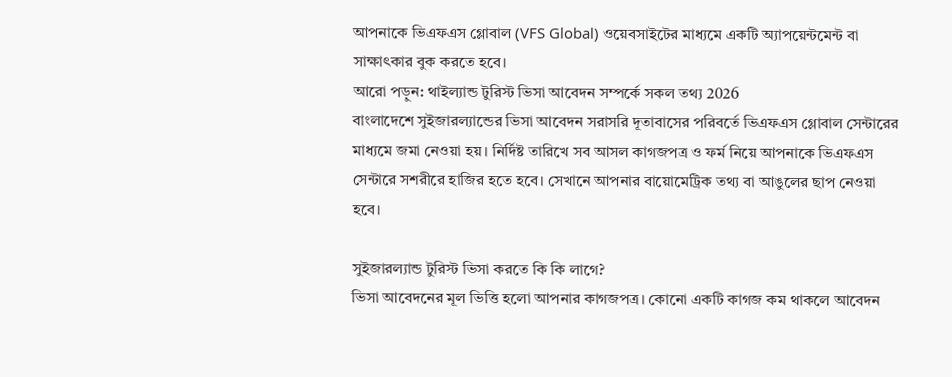আপনাকে ভিএফএস গ্লোবাল (VFS Global) ওয়েবসাইটের মাধ্যমে একটি অ্যাপয়েন্টমেন্ট বা সাক্ষাৎকার বুক করতে হবে।
আরো পড়ুন: থাইল্যান্ড টুরিস্ট ভিসা আবেদন সম্পর্কে সকল তথ্য 2026
বাংলাদেশে সুইজারল্যান্ডের ভিসা আবেদন সরাসরি দূতাবাসের পরিবর্তে ভিএফএস গ্লোবাল সেন্টারের মাধ্যমে জমা নেওয়া হয়। নির্দিষ্ট তারিখে সব আসল কাগজপত্র ও ফর্ম নিয়ে আপনাকে ভিএফএস সেন্টারে সশরীরে হাজির হতে হবে। সেখানে আপনার বায়োমেট্রিক তথ্য বা আঙুলের ছাপ নেওয়া হবে।

সুইজারল্যান্ড টুরিস্ট ভিসা করতে কি কি লাগে?
ভিসা আবেদনের মূল ভিত্তি হলো আপনার কাগজপত্র। কোনো একটি কাগজ কম থাকলে আবেদন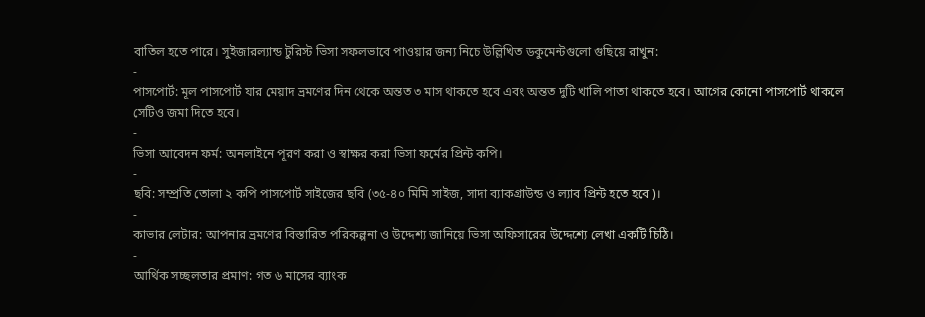বাতিল হতে পারে। সুইজারল্যান্ড টুরিস্ট ভিসা সফলভাবে পাওয়ার জন্য নিচে উল্লিখিত ডকুমেন্টগুলো গুছিয়ে রাখুন:
-
পাসপোর্ট: মূল পাসপোর্ট যার মেয়াদ ভ্রমণের দিন থেকে অন্তত ৩ মাস থাকতে হবে এবং অন্তত দুটি খালি পাতা থাকতে হবে। আগের কোনো পাসপোর্ট থাকলে সেটিও জমা দিতে হবে।
-
ভিসা আবেদন ফর্ম: অনলাইনে পূরণ করা ও স্বাক্ষর করা ভিসা ফর্মের প্রিন্ট কপি।
-
ছবি: সম্প্রতি তোলা ২ কপি পাসপোর্ট সাইজের ছবি (৩৫-৪০ মিমি সাইজ, সাদা ব্যাকগ্রাউন্ড ও ল্যাব প্রিন্ট হতে হবে)।
-
কাভার লেটার: আপনার ভ্রমণের বিস্তারিত পরিকল্পনা ও উদ্দেশ্য জানিয়ে ভিসা অফিসারের উদ্দেশ্যে লেখা একটি চিঠি।
-
আর্থিক সচ্ছলতার প্রমাণ: গত ৬ মাসের ব্যাংক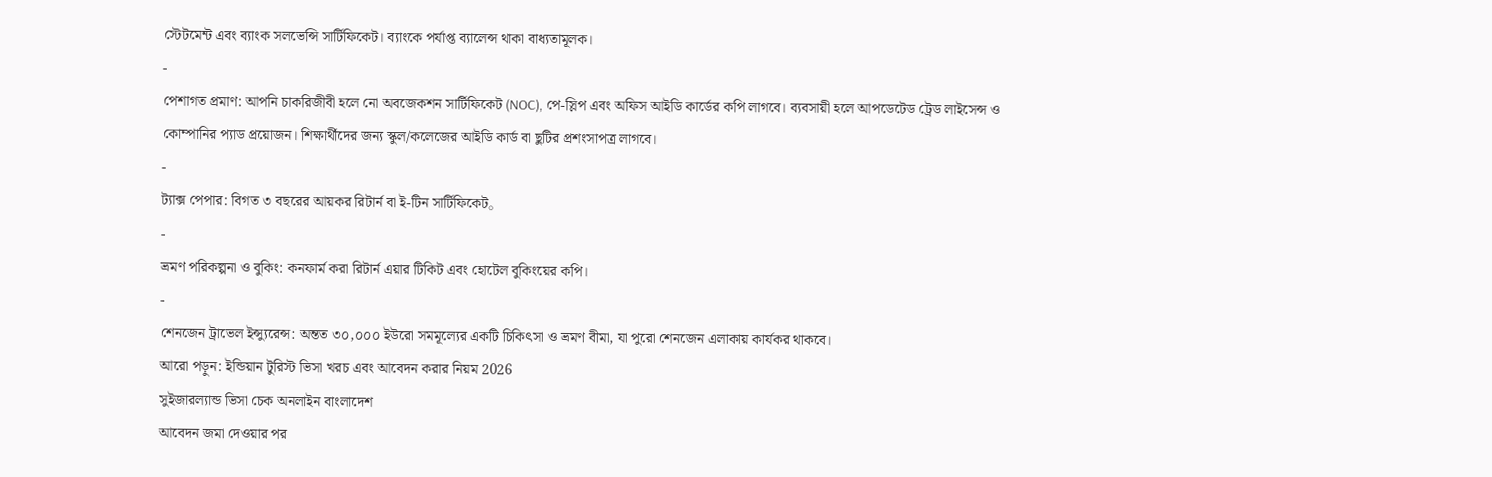স্টেটমেন্ট এবং ব্যাংক সলভেন্সি সার্টিফিকেট। ব্যাংকে পর্যাপ্ত ব্যালেন্স থাকা বাধ্যতামূলক।
-
পেশাগত প্রমাণ: আপনি চাকরিজীবী হলে নো অবজেকশন সার্টিফিকেট (NOC), পে-স্লিপ এবং অফিস আইডি কার্ডের কপি লাগবে। ব্যবসায়ী হলে আপডেটেড ট্রেড লাইসেন্স ও কোম্পানির প্যাড প্রয়োজন। শিক্ষার্থীদের জন্য স্কুল/কলেজের আইডি কার্ড বা ছুটির প্রশংসাপত্র লাগবে।
-
ট্যাক্স পেপার: বিগত ৩ বছরের আয়কর রিটার্ন বা ই-টিন সার্টিফিকেট。
-
ভ্রমণ পরিকল্পনা ও বুকিং: কনফার্ম করা রিটার্ন এয়ার টিকিট এবং হোটেল বুকিংয়ের কপি।
-
শেনজেন ট্রাভেল ইন্স্যুরেন্স: অন্তত ৩০,০০০ ইউরো সমমূল্যের একটি চিকিৎসা ও ভ্রমণ বীমা, যা পুরো শেনজেন এলাকায় কার্যকর থাকবে।
আরো পড়ুন: ইন্ডিয়ান টুরিস্ট ভিসা খরচ এবং আবেদন করার নিয়ম 2026
সুইজারল্যান্ড ভিসা চেক অনলাইন বাংলাদেশ
আবেদন জমা দেওয়ার পর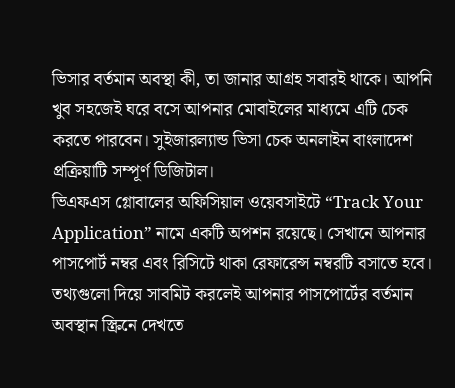ভিসার বর্তমান অবস্থা কী, তা জানার আগ্রহ সবারই থাকে। আপনি খুব সহজেই ঘরে বসে আপনার মোবাইলের মাধ্যমে এটি চেক করতে পারবেন। সুইজারল্যান্ড ভিসা চেক অনলাইন বাংলাদেশ প্রক্রিয়াটি সম্পূর্ণ ডিজিটাল।
ভিএফএস গ্লোবালের অফিসিয়াল ওয়েবসাইটে “Track Your Application” নামে একটি অপশন রয়েছে। সেখানে আপনার পাসপোর্ট নম্বর এবং রিসিটে থাকা রেফারেন্স নম্বরটি বসাতে হবে। তথ্যগুলো দিয়ে সাবমিট করলেই আপনার পাসপোর্টের বর্তমান অবস্থান স্ক্রিনে দেখতে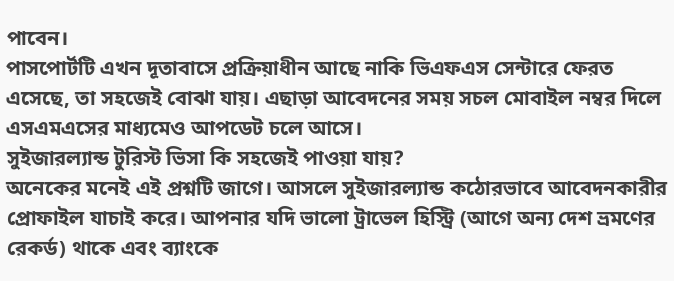পাবেন।
পাসপোর্টটি এখন দূতাবাসে প্রক্রিয়াধীন আছে নাকি ভিএফএস সেন্টারে ফেরত এসেছে, তা সহজেই বোঝা যায়। এছাড়া আবেদনের সময় সচল মোবাইল নম্বর দিলে এসএমএসের মাধ্যমেও আপডেট চলে আসে।
সুইজারল্যান্ড টুরিস্ট ভিসা কি সহজেই পাওয়া যায়?
অনেকের মনেই এই প্রশ্নটি জাগে। আসলে সুইজারল্যান্ড কঠোরভাবে আবেদনকারীর প্রোফাইল যাচাই করে। আপনার যদি ভালো ট্রাভেল হিস্ট্রি (আগে অন্য দেশ ভ্রমণের রেকর্ড) থাকে এবং ব্যাংকে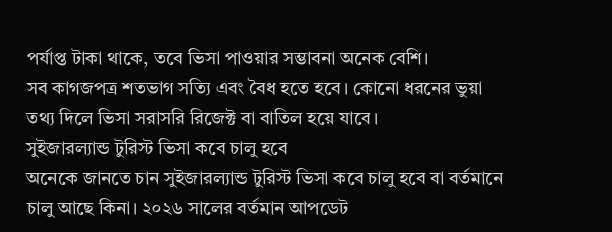পর্যাপ্ত টাকা থাকে, তবে ভিসা পাওয়ার সম্ভাবনা অনেক বেশি।
সব কাগজপত্র শতভাগ সত্যি এবং বৈধ হতে হবে। কোনো ধরনের ভুয়া তথ্য দিলে ভিসা সরাসরি রিজেক্ট বা বাতিল হয়ে যাবে।
সুইজারল্যান্ড টুরিস্ট ভিসা কবে চালু হবে
অনেকে জানতে চান সুইজারল্যান্ড টুরিস্ট ভিসা কবে চালু হবে বা বর্তমানে চালু আছে কিনা। ২০২৬ সালের বর্তমান আপডেট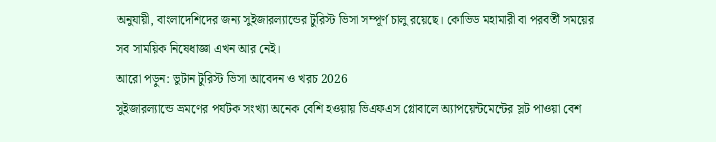অনুযায়ী, বাংলাদেশিদের জন্য সুইজারল্যান্ডের টুরিস্ট ভিসা সম্পূর্ণ চালু রয়েছে। কোভিড মহামারী বা পরবর্তী সময়ের সব সাময়িক নিষেধাজ্ঞা এখন আর নেই।
আরো পড়ুন: ভুটান টুরিস্ট ভিসা আবেদন ও খরচ 2026
সুইজারল্যান্ডে ভ্রমণের পর্যটক সংখ্যা অনেক বেশি হওয়ায় ভিএফএস গ্লোবালে অ্যাপয়েন্টমেন্টের স্লট পাওয়া বেশ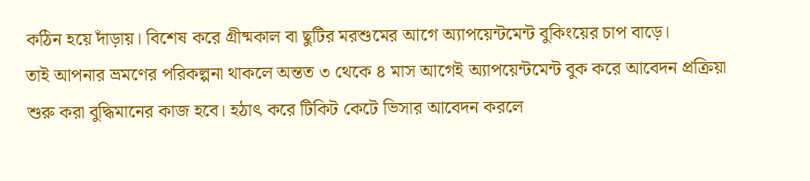কঠিন হয়ে দাঁড়ায়। বিশেষ করে গ্রীষ্মকাল বা ছুটির মরশুমের আগে অ্যাপয়েন্টমেন্ট বুকিংয়ের চাপ বাড়ে।
তাই আপনার ভ্রমণের পরিকল্পনা থাকলে অন্তত ৩ থেকে ৪ মাস আগেই অ্যাপয়েন্টমেন্ট বুক করে আবেদন প্রক্রিয়া শুরু করা বুদ্ধিমানের কাজ হবে। হঠাৎ করে টিকিট কেটে ভিসার আবেদন করলে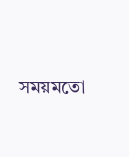সময়মতো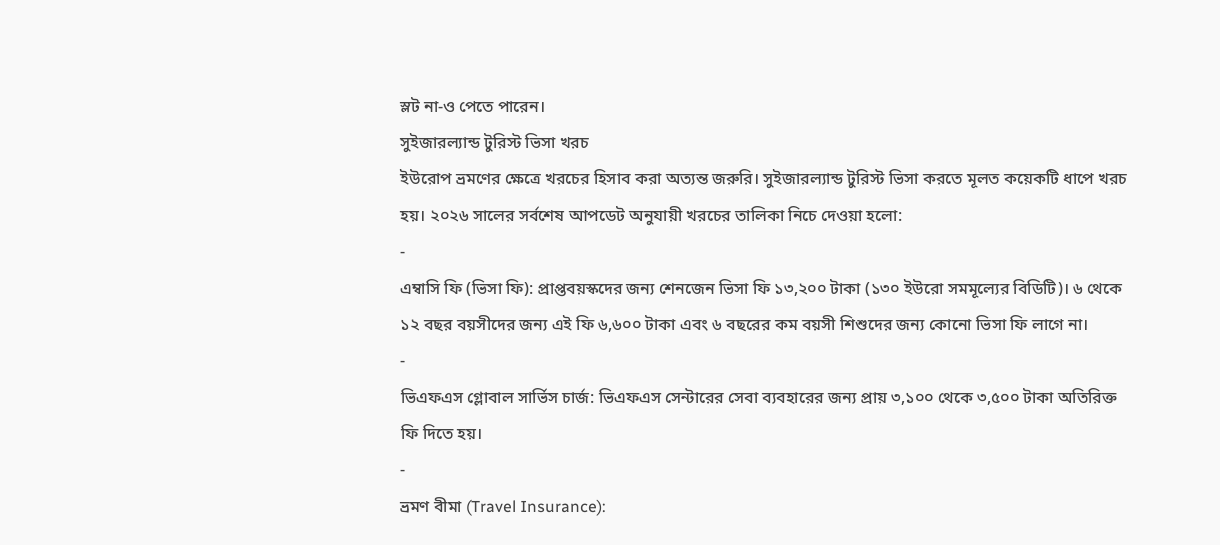স্লট না-ও পেতে পারেন।
সুইজারল্যান্ড টুরিস্ট ভিসা খরচ
ইউরোপ ভ্রমণের ক্ষেত্রে খরচের হিসাব করা অত্যন্ত জরুরি। সুইজারল্যান্ড টুরিস্ট ভিসা করতে মূলত কয়েকটি ধাপে খরচ হয়। ২০২৬ সালের সর্বশেষ আপডেট অনুযায়ী খরচের তালিকা নিচে দেওয়া হলো:
-
এম্বাসি ফি (ভিসা ফি): প্রাপ্তবয়স্কদের জন্য শেনজেন ভিসা ফি ১৩,২০০ টাকা (১৩০ ইউরো সমমূল্যের বিডিটি)। ৬ থেকে ১২ বছর বয়সীদের জন্য এই ফি ৬,৬০০ টাকা এবং ৬ বছরের কম বয়সী শিশুদের জন্য কোনো ভিসা ফি লাগে না।
-
ভিএফএস গ্লোবাল সার্ভিস চার্জ: ভিএফএস সেন্টারের সেবা ব্যবহারের জন্য প্রায় ৩,১০০ থেকে ৩,৫০০ টাকা অতিরিক্ত ফি দিতে হয়।
-
ভ্রমণ বীমা (Travel Insurance):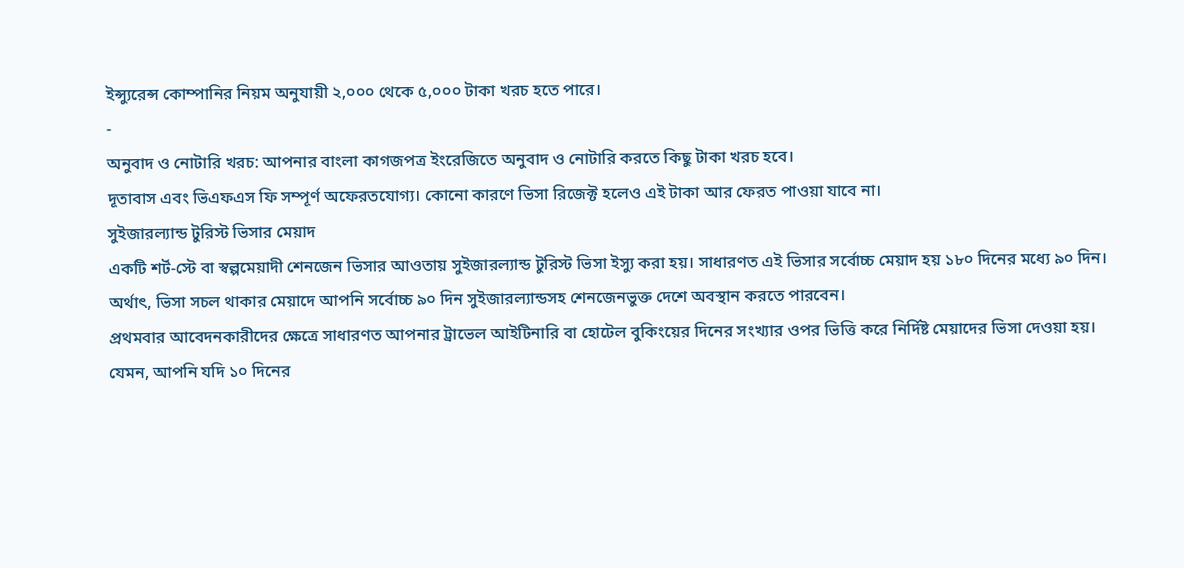ইন্স্যুরেন্স কোম্পানির নিয়ম অনুযায়ী ২,০০০ থেকে ৫,০০০ টাকা খরচ হতে পারে।
-
অনুবাদ ও নোটারি খরচ: আপনার বাংলা কাগজপত্র ইংরেজিতে অনুবাদ ও নোটারি করতে কিছু টাকা খরচ হবে।
দূতাবাস এবং ভিএফএস ফি সম্পূর্ণ অফেরতযোগ্য। কোনো কারণে ভিসা রিজেক্ট হলেও এই টাকা আর ফেরত পাওয়া যাবে না।
সুইজারল্যান্ড টুরিস্ট ভিসার মেয়াদ
একটি শর্ট-স্টে বা স্বল্পমেয়াদী শেনজেন ভিসার আওতায় সুইজারল্যান্ড টুরিস্ট ভিসা ইস্যু করা হয়। সাধারণত এই ভিসার সর্বোচ্চ মেয়াদ হয় ১৮০ দিনের মধ্যে ৯০ দিন। অর্থাৎ, ভিসা সচল থাকার মেয়াদে আপনি সর্বোচ্চ ৯০ দিন সুইজারল্যান্ডসহ শেনজেনভুক্ত দেশে অবস্থান করতে পারবেন।
প্রথমবার আবেদনকারীদের ক্ষেত্রে সাধারণত আপনার ট্রাভেল আইটিনারি বা হোটেল বুকিংয়ের দিনের সংখ্যার ওপর ভিত্তি করে নির্দিষ্ট মেয়াদের ভিসা দেওয়া হয়।
যেমন, আপনি যদি ১০ দিনের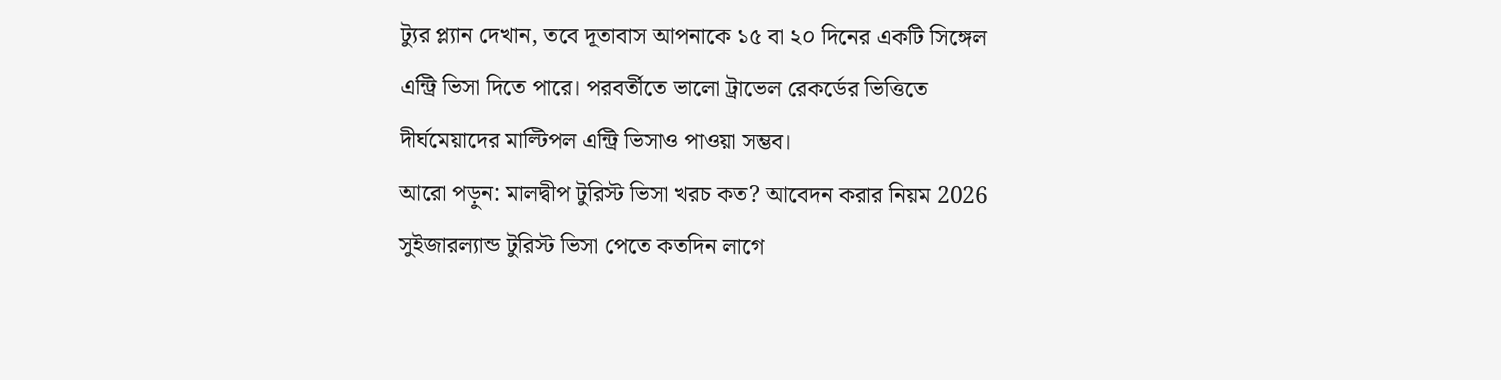ট্যুর প্ল্যান দেখান, তবে দূতাবাস আপনাকে ১৫ বা ২০ দিনের একটি সিঙ্গেল এন্ট্রি ভিসা দিতে পারে। পরবর্তীতে ভালো ট্রাভেল রেকর্ডের ভিত্তিতে দীর্ঘমেয়াদের মাল্টিপল এন্ট্রি ভিসাও পাওয়া সম্ভব।
আরো পড়ুন: মালদ্বীপ টুরিস্ট ভিসা খরচ কত? আবেদন করার নিয়ম 2026
সুইজারল্যান্ড টুরিস্ট ভিসা পেতে কতদিন লাগে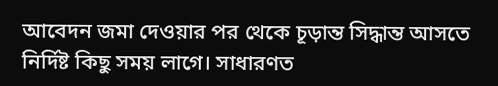আবেদন জমা দেওয়ার পর থেকে চূড়ান্ত সিদ্ধান্ত আসতে নির্দিষ্ট কিছু সময় লাগে। সাধারণত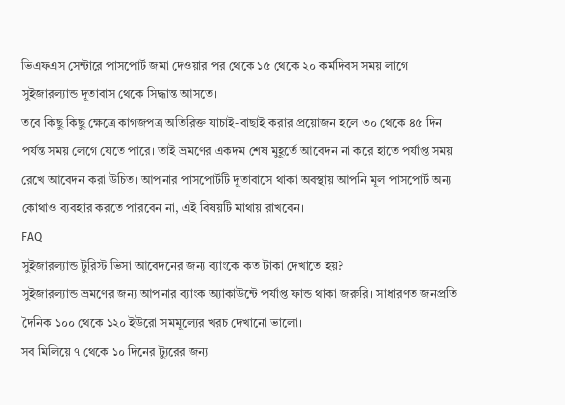ভিএফএস সেন্টারে পাসপোর্ট জমা দেওয়ার পর থেকে ১৫ থেকে ২০ কর্মদিবস সময় লাগে সুইজারল্যান্ড দূতাবাস থেকে সিদ্ধান্ত আসতে।
তবে কিছু কিছু ক্ষেত্রে কাগজপত্র অতিরিক্ত যাচাই-বাছাই করার প্রয়োজন হলে ৩০ থেকে ৪৫ দিন পর্যন্ত সময় লেগে যেতে পারে। তাই ভ্রমণের একদম শেষ মুহূর্তে আবেদন না করে হাতে পর্যাপ্ত সময় রেখে আবেদন করা উচিত। আপনার পাসপোর্টটি দূতাবাসে থাকা অবস্থায় আপনি মূল পাসপোর্ট অন্য কোথাও ব্যবহার করতে পারবেন না, এই বিষয়টি মাথায় রাখবেন।
FAQ
সুইজারল্যান্ড টুরিস্ট ভিসা আবেদনের জন্য ব্যাংকে কত টাকা দেখাতে হয়?
সুইজারল্যান্ড ভ্রমণের জন্য আপনার ব্যাংক অ্যাকাউন্টে পর্যাপ্ত ফান্ড থাকা জরুরি। সাধারণত জনপ্রতি দৈনিক ১০০ থেকে ১২০ ইউরো সমমূল্যের খরচ দেখানো ভালো।
সব মিলিয়ে ৭ থেকে ১০ দিনের ট্যুরের জন্য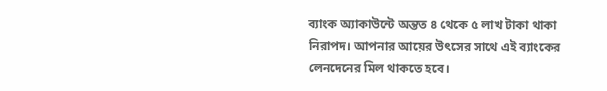ব্যাংক অ্যাকাউন্টে অন্তত ৪ থেকে ৫ লাখ টাকা থাকা নিরাপদ। আপনার আয়ের উৎসের সাথে এই ব্যাংকের লেনদেনের মিল থাকতে হবে।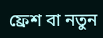ফ্রেশ বা নতুন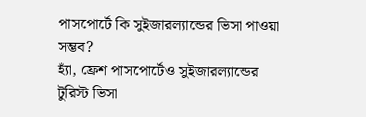পাসপোর্টে কি সুইজারল্যান্ডের ভিসা পাওয়া সম্ভব?
হ্যাঁ, ফ্রেশ পাসপোর্টেও সুইজারল্যান্ডের টুরিস্ট ভিসা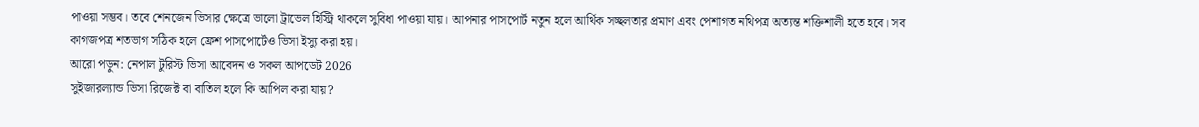পাওয়া সম্ভব। তবে শেনজেন ভিসার ক্ষেত্রে ভালো ট্রাভেল হিস্ট্রি থাকলে সুবিধা পাওয়া যায়। আপনার পাসপোর্ট নতুন হলে আর্থিক সচ্ছলতার প্রমাণ এবং পেশাগত নথিপত্র অত্যন্ত শক্তিশালী হতে হবে। সব কাগজপত্র শতভাগ সঠিক হলে ফ্রেশ পাসপোর্টেও ভিসা ইস্যু করা হয়।
আরো পড়ুন: নেপাল টুরিস্ট ভিসা আবেদন ও সকল আপডেট 2026
সুইজারল্যান্ড ভিসা রিজেক্ট বা বাতিল হলে কি আপিল করা যায়?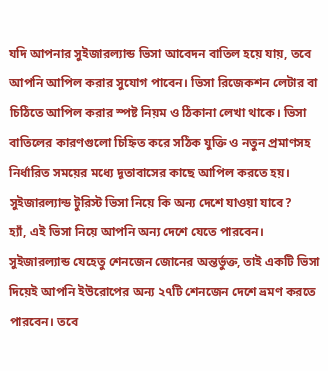যদি আপনার সুইজারল্যান্ড ভিসা আবেদন বাতিল হয়ে যায়, তবে আপনি আপিল করার সুযোগ পাবেন। ভিসা রিজেকশন লেটার বা চিঠিতে আপিল করার স্পষ্ট নিয়ম ও ঠিকানা লেখা থাকে। ভিসা বাতিলের কারণগুলো চিহ্নিত করে সঠিক যুক্তি ও নতুন প্রমাণসহ নির্ধারিত সময়ের মধ্যে দূতাবাসের কাছে আপিল করতে হয়।
সুইজারল্যান্ড টুরিস্ট ভিসা নিয়ে কি অন্য দেশে যাওয়া যাবে?
হ্যাঁ, এই ভিসা নিয়ে আপনি অন্য দেশে যেতে পারবেন। সুইজারল্যান্ড যেহেতু শেনজেন জোনের অন্তর্ভুক্ত, তাই একটি ভিসা দিয়েই আপনি ইউরোপের অন্য ২৭টি শেনজেন দেশে ভ্রমণ করতে পারবেন। তবে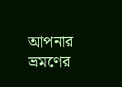আপনার ভ্রমণের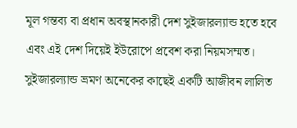মূল গন্তব্য বা প্রধান অবস্থানকারী দেশ সুইজারল্যান্ড হতে হবে এবং এই দেশ দিয়েই ইউরোপে প্রবেশ করা নিয়মসম্মত।
সুইজারল্যান্ড ভ্রমণ অনেকের কাছেই একটি আজীবন লালিত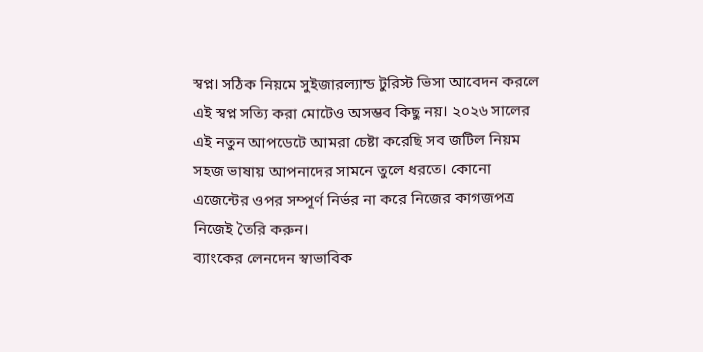স্বপ্ন। সঠিক নিয়মে সুইজারল্যান্ড টুরিস্ট ভিসা আবেদন করলে এই স্বপ্ন সত্যি করা মোটেও অসম্ভব কিছু নয়। ২০২৬ সালের এই নতুন আপডেটে আমরা চেষ্টা করেছি সব জটিল নিয়ম সহজ ভাষায় আপনাদের সামনে তুলে ধরতে। কোনো এজেন্টের ওপর সম্পূর্ণ নির্ভর না করে নিজের কাগজপত্র নিজেই তৈরি করুন।
ব্যাংকের লেনদেন স্বাভাবিক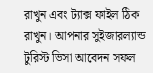রাখুন এবং ট্যাক্স ফাইল ঠিক রাখুন। আপনার সুইজারল্যান্ড টুরিস্ট ভিসা আবেদন সফল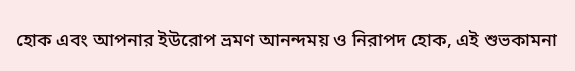হোক এবং আপনার ইউরোপ ভ্রমণ আনন্দময় ও নিরাপদ হোক, এই শুভকামনা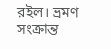রইল। ভ্রমণ সংক্রান্ত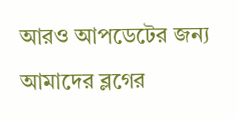আরও আপডেটের জন্য আমাদের ব্লগের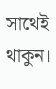সাথেই থাকুন।